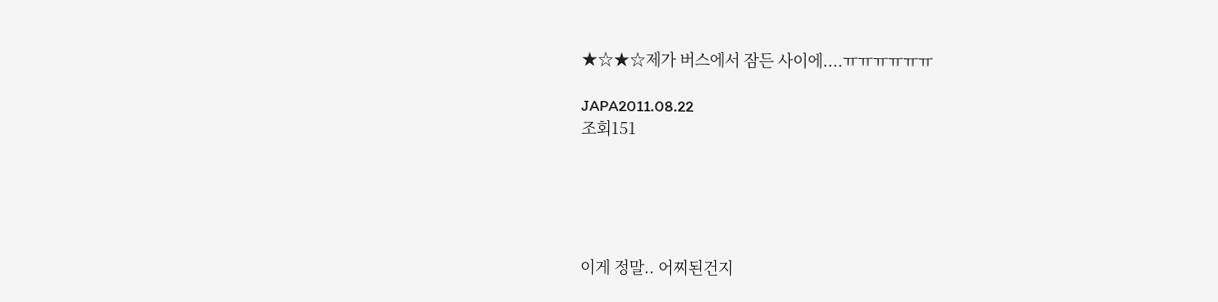★☆★☆제가 버스에서 잠든 사이에....ㅠㅠㅠㅠㅠㅠ

JAPA2011.08.22
조회151





이게 정말.. 어찌된건지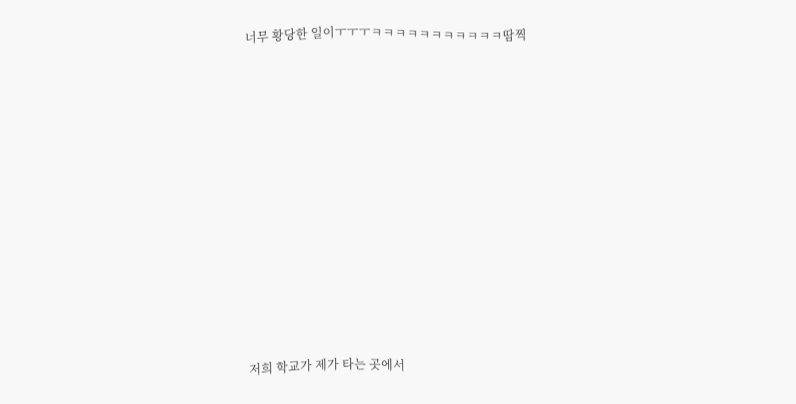너무 황당한 일이ㅜㅜㅜㅋㅋㅋㅋㅋㅋㅋㅋㅋㅋㅋ땀찍















저희 학교가 제가 타는 곳에서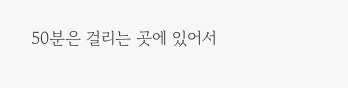50분은 걸리는 곳에 있어서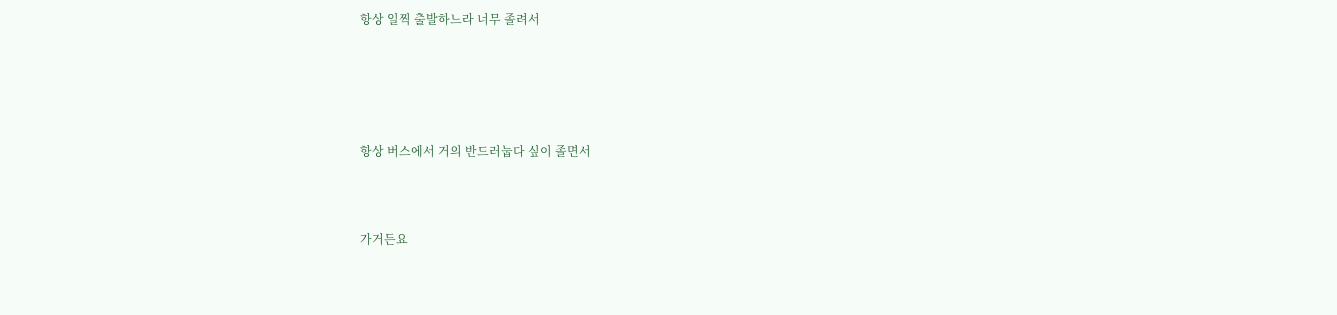항상 일찍 출발하느라 너무 졸려서





항상 버스에서 거의 반드러눕다 싶이 졸면서



가거든요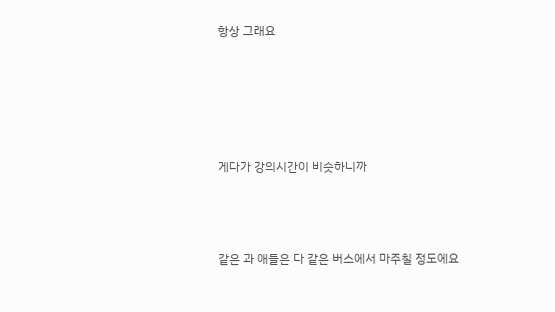항상 그래요





게다가 강의시간이 비슷하니까



같은 과 애들은 다 같은 버스에서 마주칠 정도에요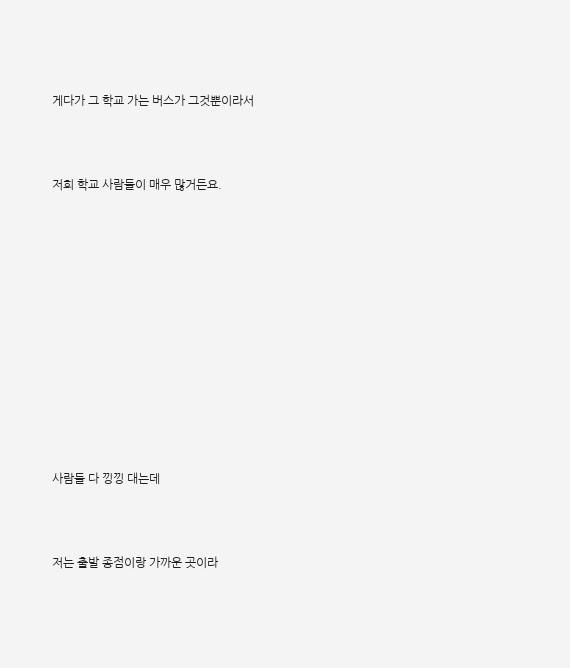게다가 그 학교 가는 버스가 그것뿐이라서



저희 학교 사람들이 매우 많거든요.













사람들 다 낑낑 대는데



저는 출발 종점이랑 가까운 곳이라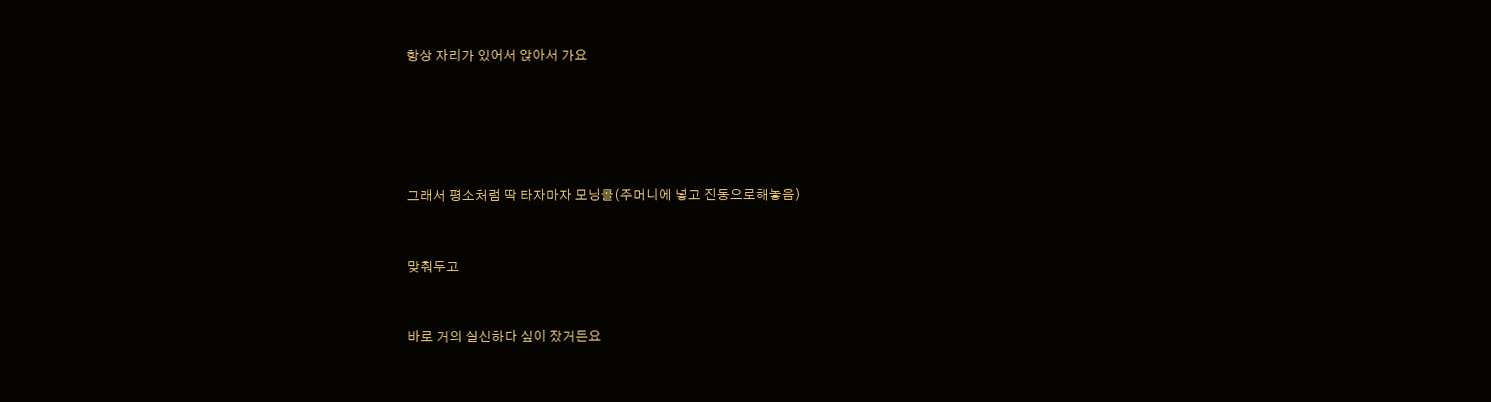항상 자리가 있어서 앉아서 가요







그래서 평소처럼 딱 타자마자 모닝콜(주머니에 넣고 진동으로해놓음)



맞춰두고



바로 거의 실신하다 싶이 잤거든요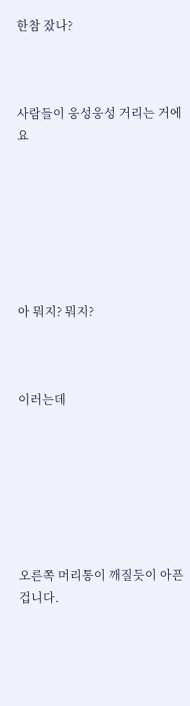한참 잤나?



사람들이 웅성웅성 거리는 거에요







아 뭐지? 뭐지?



이러는데







오른쪽 머리통이 깨질듯이 아픈겁니다.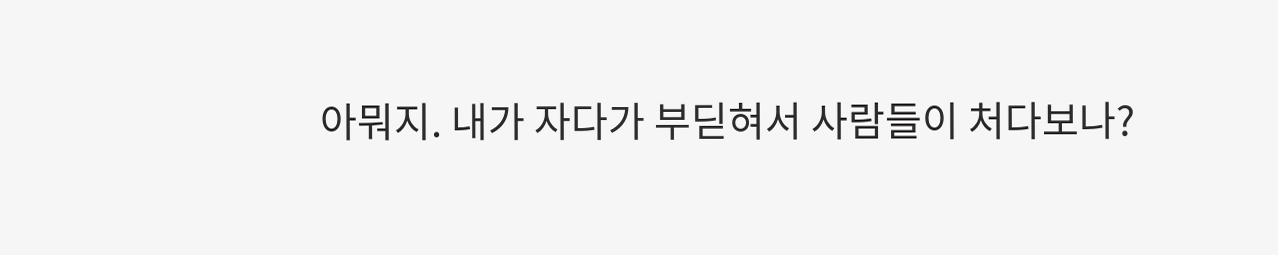아뭐지. 내가 자다가 부딛혀서 사람들이 처다보나?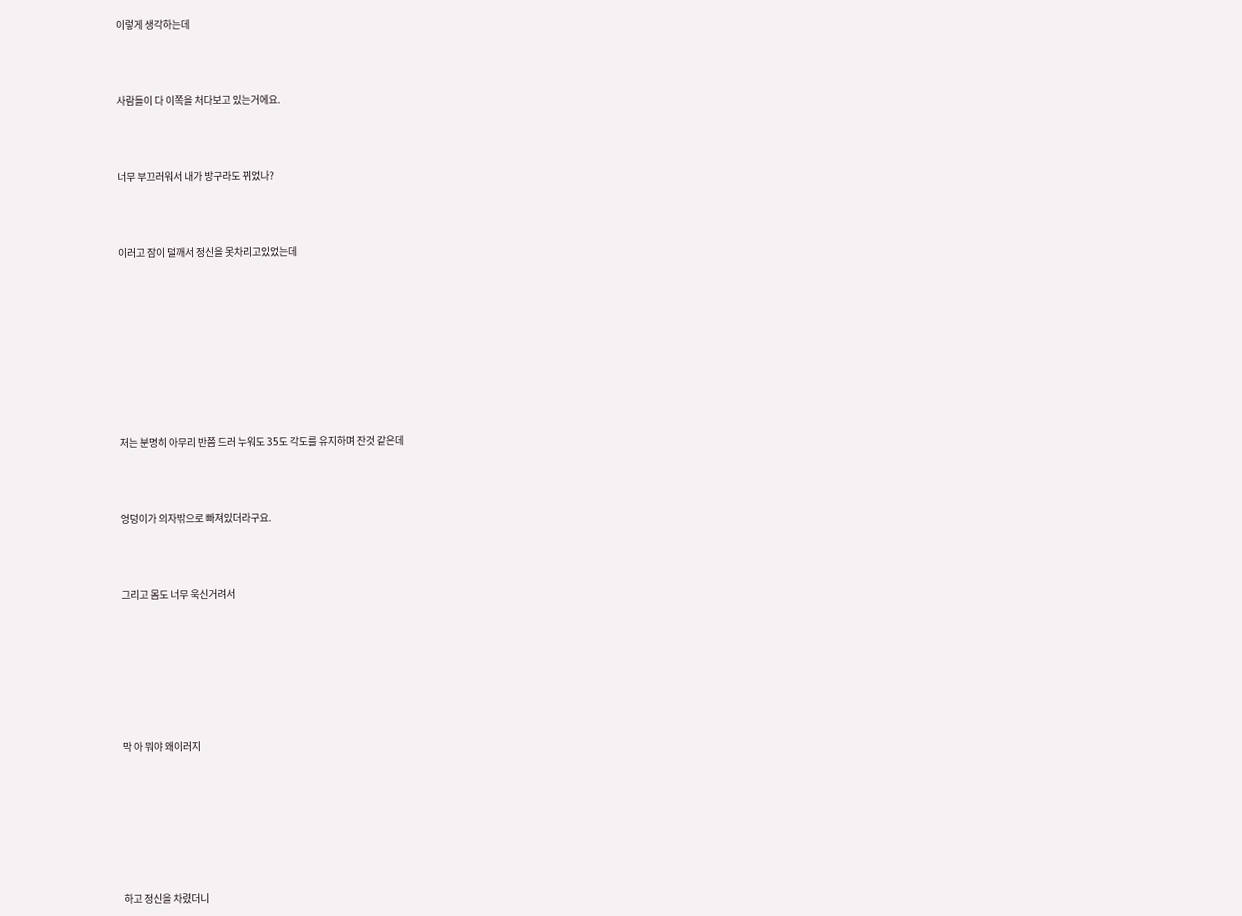이렇게 생각하는데



사람들이 다 이쪽을 처다보고 있는거에요.



너무 부끄러워서 내가 방구라도 뀌었나?



이러고 잠이 덜깨서 정신을 못차리고있었는데









저는 분명히 아무리 반쯤 드러 누워도 35도 각도를 유지하며 잔것 같은데



엉덩이가 의자밖으로 빠져있더라구요.



그리고 몸도 너무 욱신거려서







막 아 뭐야 왜이러지







하고 정신을 차렸더니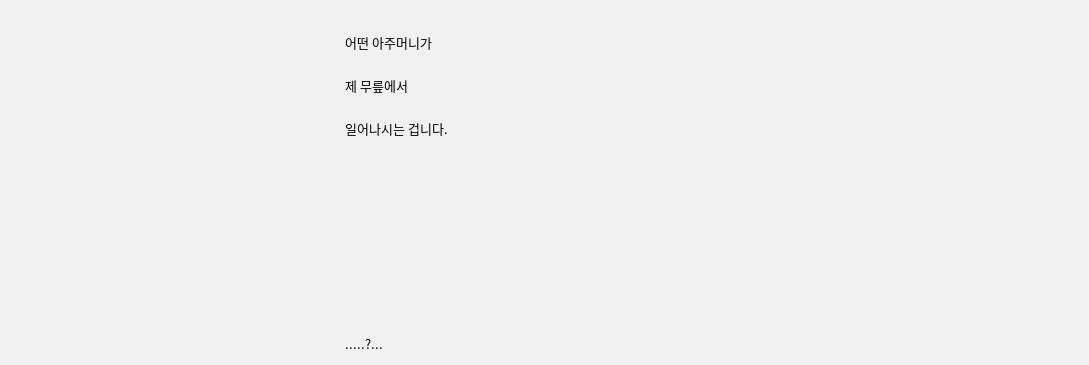어떤 아주머니가

제 무릎에서

일어나시는 겁니다.









.....?...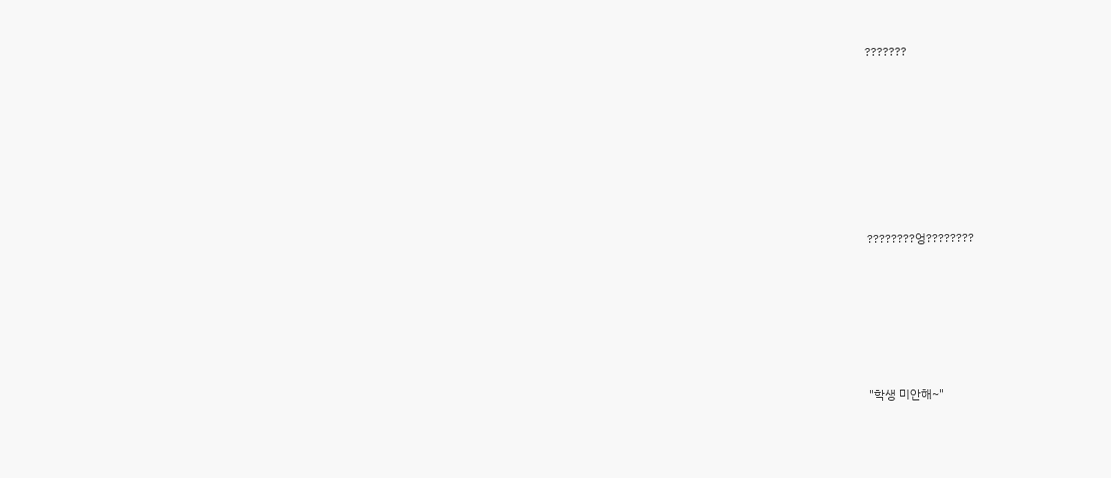???????











????????엉????????









"학생 미안해~"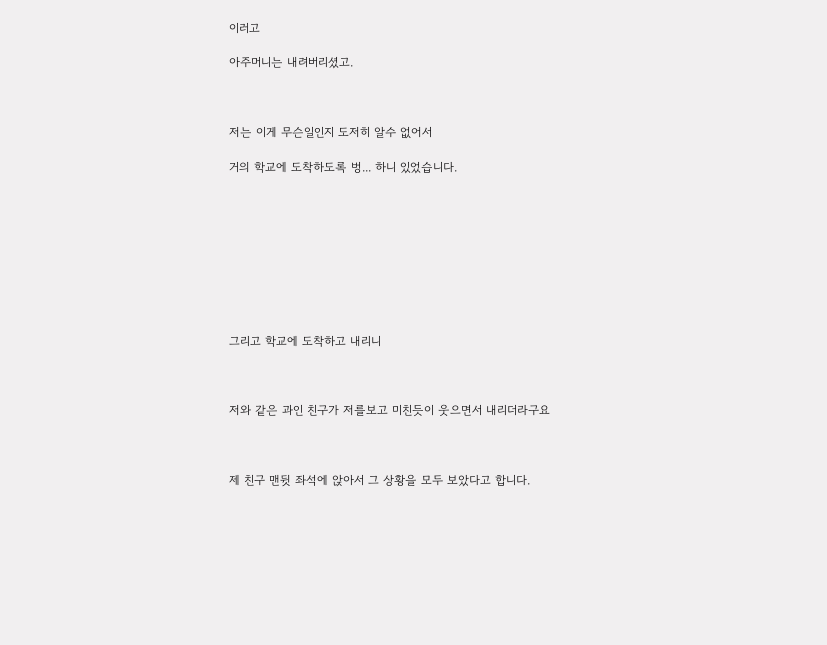이러고

아주머니는 내려버리셨고.



저는 이게 무슨일인지 도저히 알수 없어서

거의 학교에 도착하도록 벙... 하니 있었습니다.









그리고 학교에 도착하고 내리니



저와 같은 과인 친구가 저를보고 미친듯이 웃으면서 내리더라구요



제 친구 맨뒷 좌석에 앉아서 그 상황을 모두 보았다고 합니다.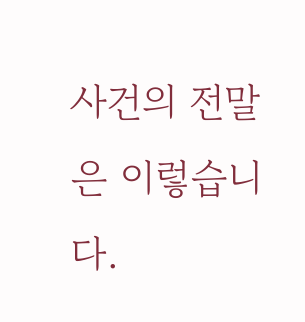사건의 전말은 이렇습니다.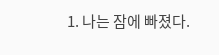1. 나는 잠에 빠졌다.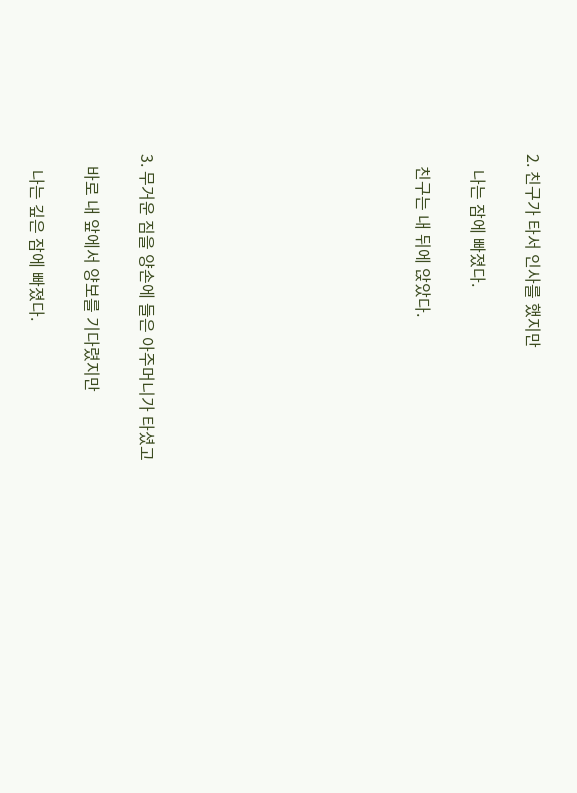2. 친구가 타서 인사를 했지만

    나는 잠에 빠졌다.

   친구는 내 뒤에 앉았다.









3. 무거운 짐을 양손에 들은 아주머니가 타셨고

   바로 내 앞에서 양보를 기다렸지만

    나는 깊은 잠에 빠졌다.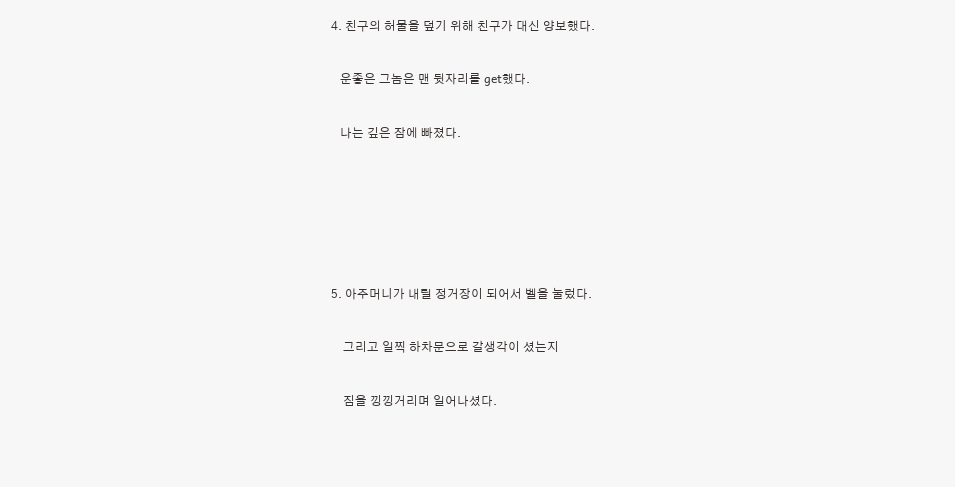4. 친구의 허물을 덮기 위해 친구가 대신 양보했다.

   운좋은 그놈은 맨 뒷자리를 get했다.

   나는 깊은 잠에 빠졌다.





5. 아주머니가 내릴 정거장이 되어서 벨을 눌렀다.

    그리고 일찍 하차문으로 갈생각이 셨는지

    짐을 낑낑거리며 일어나셨다.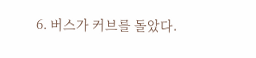6. 버스가 커브를 돌았다.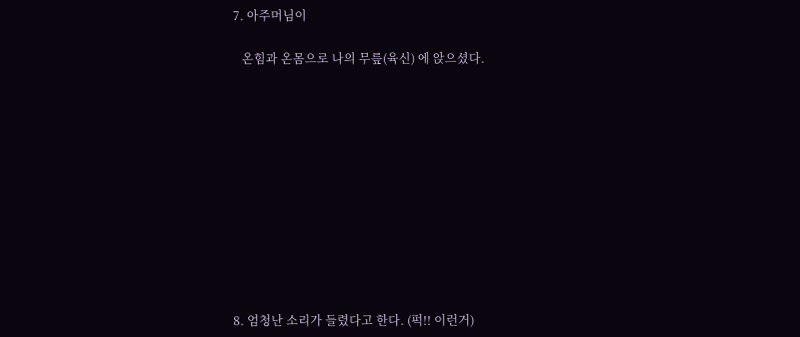7. 아주머님이

   온힘과 온몸으로 나의 무릎(육신) 에 앉으셨다.











8. 엄청난 소리가 들렸다고 한다. (퍽!! 이런거)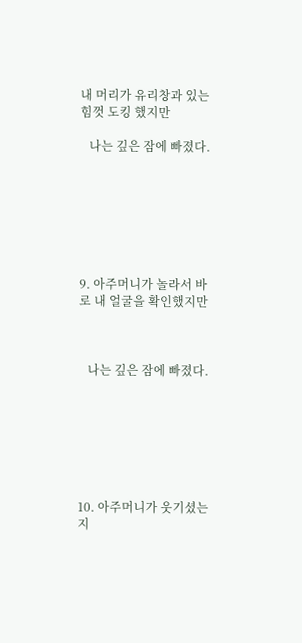내 머리가 유리창과 있는 힘껏 도킹 했지만

   나는 깊은 잠에 빠졌다.







9. 아주머니가 놀라서 바로 내 얼굴을 확인했지만



   나는 깊은 잠에 빠졌다.







10. 아주머니가 웃기셨는지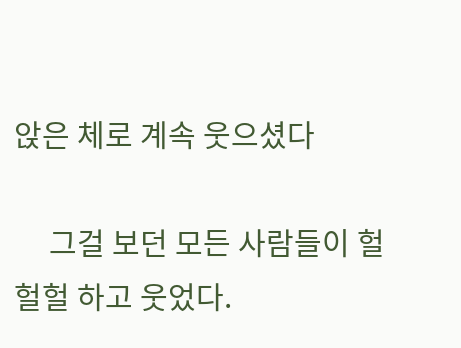앉은 체로 계속 웃으셨다

     그걸 보던 모든 사람들이 헐헐헐 하고 웃었다.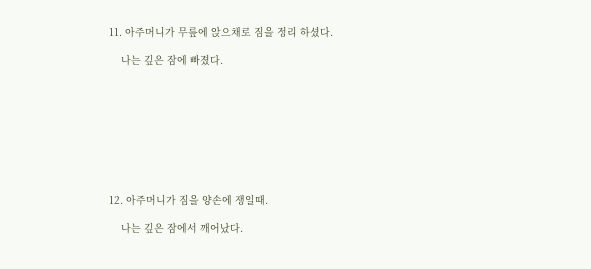11. 아주머니가 무릎에 앉으채로 짐을 정리 하셨다.

    나는 깊은 잠에 빠졌다.









12. 아주머니가 짐을 양손에 쟁일때.

    나는 깊은 잠에서 깨어났다.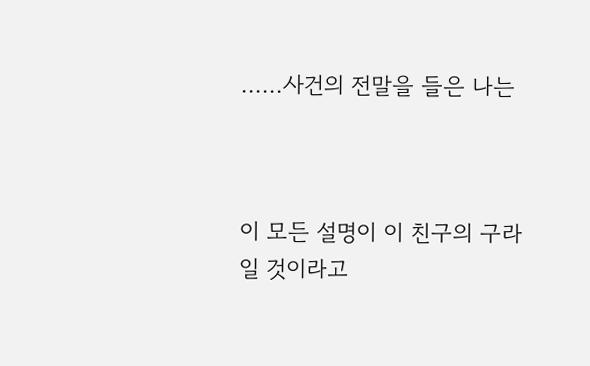......사건의 전말을 들은 나는



이 모든 설명이 이 친구의 구라일 것이라고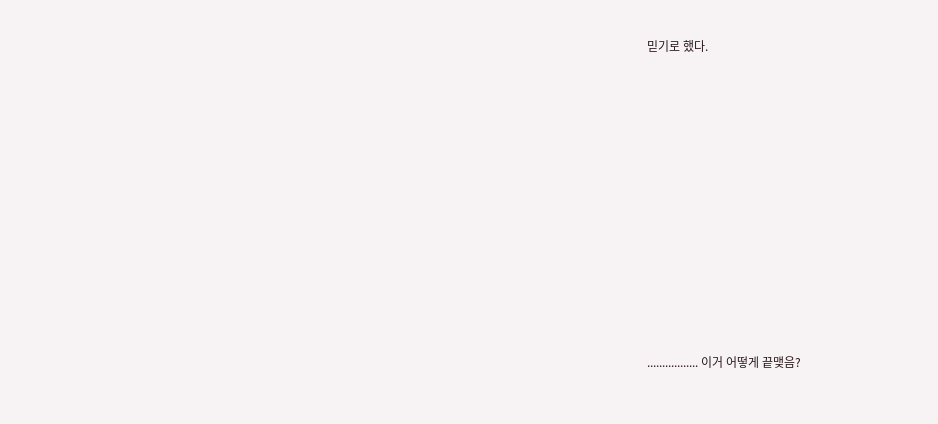믿기로 했다.

















................. 이거 어떻게 끝맺음?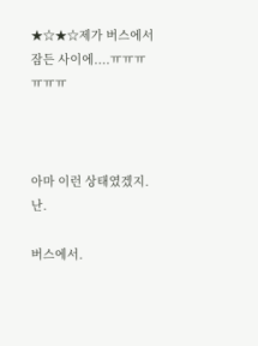★☆★☆제가 버스에서 잠든 사이에....ㅠㅠㅠㅠㅠㅠ



아마 이런 상태였겠지. 난.

버스에서.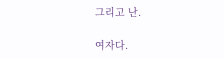그리고 난.

여자다.